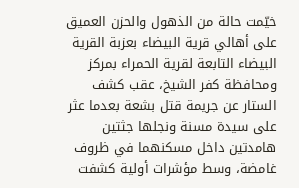خيّمت حالة من الذهول والحزن العميق على أهالي قرية البيضاء بعزبة القرية البيضاء التابعة لقرية الحمراء بمركز ومحافظة كفر الشيخ، عقب كشف الستار عن جريمة قتل بشعة بعدما عثر على سيدة مسنة ونجلها جثتين هامدتين داخل مسكنهما في ظروف غامضة، وسط مؤشرات أولية كشفت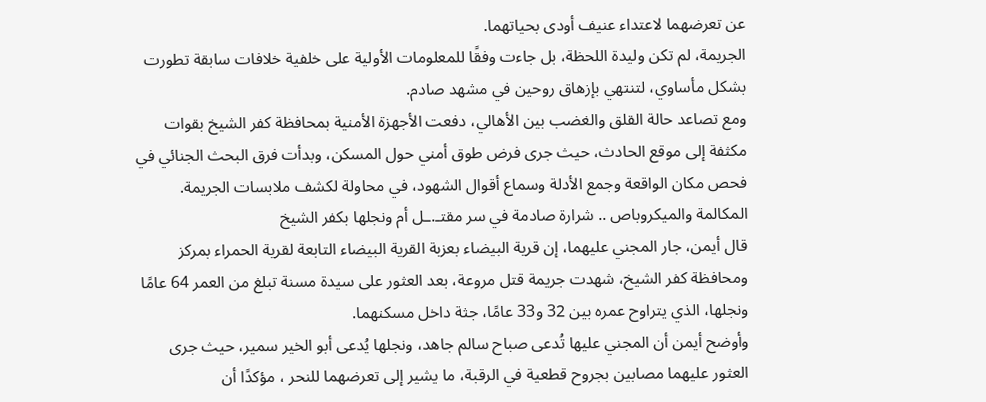عن تعرضهما لاعتداء عنيف أودى بحياتهما.
الجريمة، لم تكن وليدة اللحظة، بل جاءت وفقًا للمعلومات الأولية على خلفية خلافات سابقة تطورت بشكل مأساوي، لتنتهي بإزهاق روحين في مشهد صادم.
ومع تصاعد حالة القلق والغضب بين الأهالي، دفعت الأجهزة الأمنية بمحافظة كفر الشيخ بقوات مكثفة إلى موقع الحادث، حيث جرى فرض طوق أمني حول المسكن، وبدأت فرق البحث الجنائي في فحص مكان الواقعة وجمع الأدلة وسماع أقوال الشهود، في محاولة لكشف ملابسات الجريمة.
المكالمة والميكروباص .. شرارة صادمة في سر مقتـ.ـل أم ونجلها بكفر الشيخ
قال أيمن، جار المجني عليهما، إن قرية البيضاء بعزبة القرية البيضاء التابعة لقرية الحمراء بمركز ومحافظة كفر الشيخ، شهدت جريمة قتل مروعة، بعد العثور على سيدة مسنة تبلغ من العمر 64 عامًا ونجلها، الذي يتراوح عمره بين 32 و33 عامًا، جثة داخل مسكنهما.
وأوضح أيمن أن المجني عليها تُدعى صباح سالم جاهد، ونجلها يُدعى أبو الخير سمير، حيث جرى العثور عليهما مصابين بجروح قطعية في الرقبة، ما يشير إلى تعرضهما للنحر ، مؤكدًا أن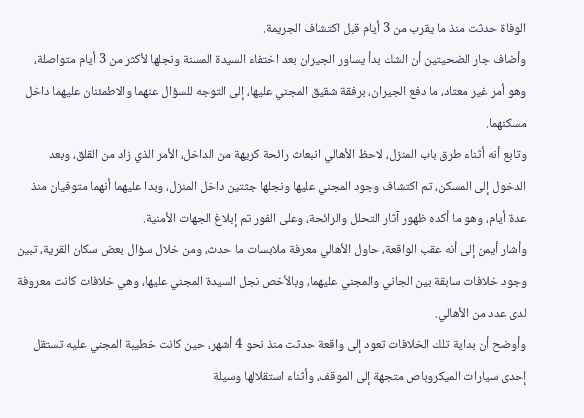الوفاة حدثت منذ ما يقرب من 3 أيام قبل اكتشاف الجريمة.
وأضاف جار الضحيتين أن الشك بدأ يساور الجيران بعد اختفاء السيدة المسنة ونجلها لأكثر من 3 أيام متواصلة، وهو أمر غير معتاد، ما دفع الجيران، برفقة شقيق المجني عليها، إلى التوجه للسؤال عنهما والاطمئنان عليهما داخل مسكنهما.
وتابع أنه أثناء طرق باب المنزل، لاحظ الأهالي انبعاث رائحة كريهة من الداخل، الأمر الذي زاد من القلق، وبعد الدخول إلى المسكن، تم اكتشاف وجود المجني عليها ونجلها جثتين داخل المنزل، وبدا عليهما أنهما متوفيان منذ عدة أيام، وهو ما أكده ظهور آثار التحلل والرائحة، وعلى الفور تم إبلاغ الجهات الأمنية.
وأشار أيمن إلى أنه عقب الواقعة، حاول الأهالي معرفة ملابسات ما حدث، ومن خلال سؤال بعض سكان القرية، تبين وجود خلافات سابقة بين الجاني والمجني عليهما، وبالأخص نجل السيدة المجني عليها، وهي خلافات كانت معروفة لدى عدد من الأهالي.
وأوضح أن بداية تلك الخلافات تعود إلى واقعة حدثت منذ نحو 4 أشهر، حين كانت خطيبة المجني عليه تستقل إحدى سيارات الميكروباص متجهة إلى الموقف، وأثناء استقلالها وسيلة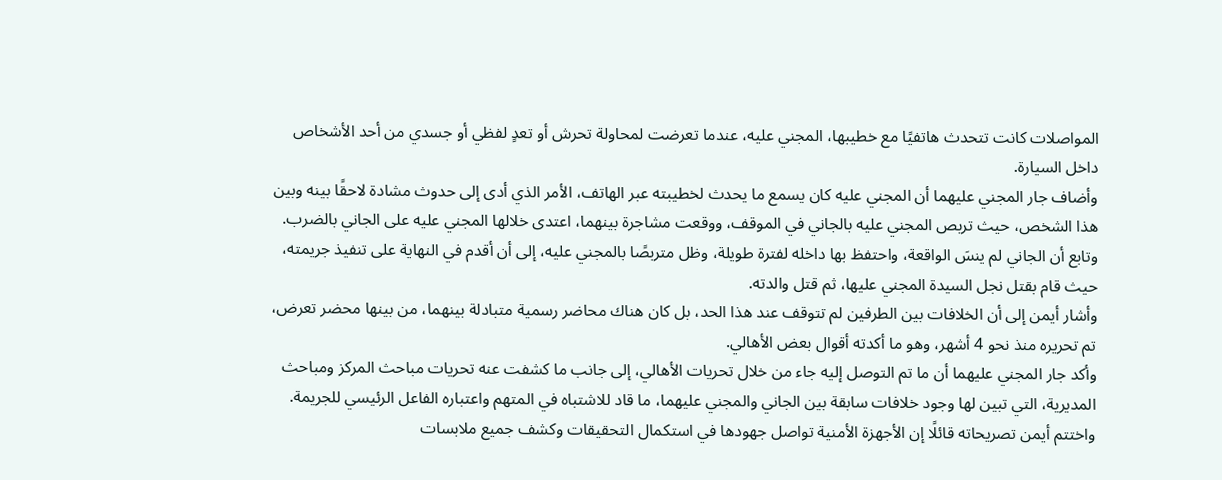المواصلات كانت تتحدث هاتفيًا مع خطيبها، المجني عليه، عندما تعرضت لمحاولة تحرش أو تعدٍ لفظي أو جسدي من أحد الأشخاص داخل السيارة.
وأضاف جار المجني عليهما أن المجني عليه كان يسمع ما يحدث لخطيبته عبر الهاتف، الأمر الذي أدى إلى حدوث مشادة لاحقًا بينه وبين هذا الشخص، حيث تربص المجني عليه بالجاني في الموقف، ووقعت مشاجرة بينهما، اعتدى خلالها المجني عليه على الجاني بالضرب.
وتابع أن الجاني لم ينسَ الواقعة، واحتفظ بها داخله لفترة طويلة، وظل متربصًا بالمجني عليه، إلى أن أقدم في النهاية على تنفيذ جريمته، حيث قام بقتل نجل السيدة المجني عليها، ثم قتل والدته.
وأشار أيمن إلى أن الخلافات بين الطرفين لم تتوقف عند هذا الحد، بل كان هناك محاضر رسمية متبادلة بينهما، من بينها محضر تعرض، تم تحريره منذ نحو 4 أشهر، وهو ما أكدته أقوال بعض الأهالي.
وأكد جار المجني عليهما أن ما تم التوصل إليه جاء من خلال تحريات الأهالي، إلى جانب ما كشفت عنه تحريات مباحث المركز ومباحث المديرية، التي تبين لها وجود خلافات سابقة بين الجاني والمجني عليهما، ما قاد للاشتباه في المتهم واعتباره الفاعل الرئيسي للجريمة.
واختتم أيمن تصريحاته قائلًا إن الأجهزة الأمنية تواصل جهودها في استكمال التحقيقات وكشف جميع ملابسات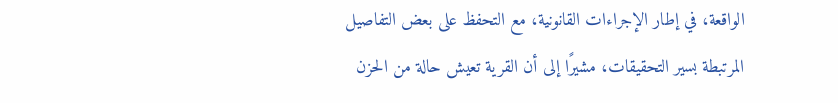الواقعة، في إطار الإجراءات القانونية، مع التحفظ على بعض التفاصيل المرتبطة بسير التحقيقات، مشيرًا إلى أن القرية تعيش حالة من الحزن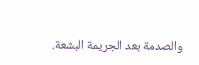والصدمة بعد الجريمة البشعة.